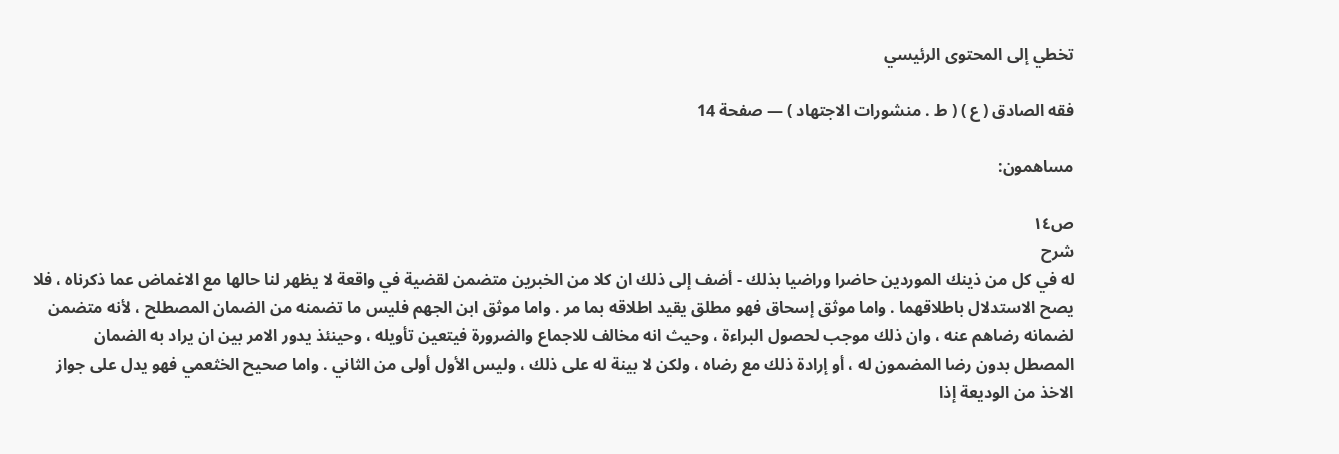تخطي إلى المحتوى الرئيسي

فقه الصادق ( ع ) ( ط . منشورات الاجتهاد ) — صفحة 14

مساهمون:

ص١٤
شرح
له في كل من ذينك الموردين حاضرا وراضيا بذلك - أضف إلى ذلك ان كلا من الخبرين متضمن لقضية في واقعة لا يظهر لنا حالها مع الاغماض عما ذكرناه ، فلا يصح الاستدلال باطلاقهما . واما موثق إسحاق فهو مطلق يقيد اطلاقه بما مر . واما موثق ابن الجهم فليس ما تضمنه من الضمان المصطلح ، لأنه متضمن لضمانه رضاهم عنه ، وان ذلك موجب لحصول البراءة ، وحيث انه مخالف للاجماع والضرورة فيتعين تأويله ، وحينئذ يدور الامر بين ان يراد به الضمان المصطل بدون رضا المضمون له ، أو إرادة ذلك مع رضاه ، ولكن لا بينة له على ذلك ، وليس الأول أولى من الثاني . واما صحيح الخثعمي فهو يدل على جواز الاخذ من الوديعة إذا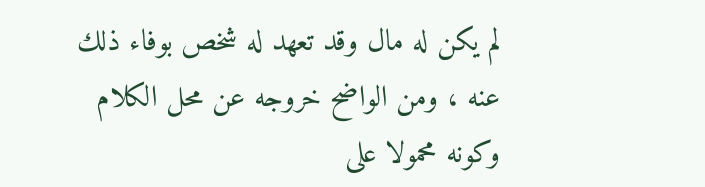لم يكن له مال وقد تعهد له شخص بوفاء ذلك عنه ، ومن الواضح خروجه عن محل الكلام وكونه محمولا على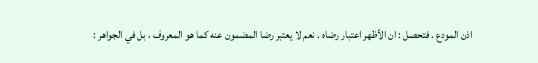اذن المودع . فتحصل : ان الأظهر اعتبار رضاه . نعم لا يعتبر رضا المضمون عنه كما هو المعروف ، بل في الجواهر :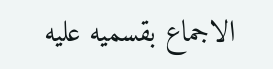الاجماع بقسميه عليه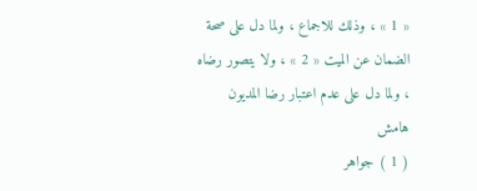« 1 » ، وذلك للاجماع ، ولما دل على صحة الضمان عن الميت « 2 » ، ولا يتصور رضاه ، ولما دل على عدم اعتبار رضا المديون
هامش
( 1 ) جواهر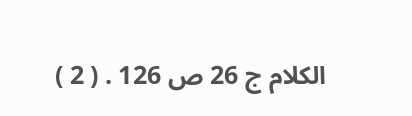الكلام ج 26 ص 126 . ( 2 )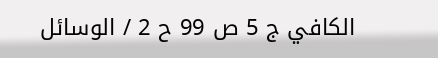الكافي ج 5 ص 99 ح 2 / الوسائل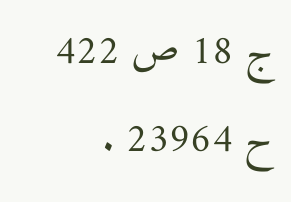ج 18 ص 422 ح 23964 .